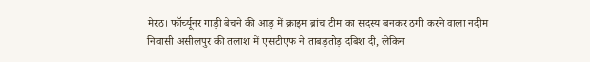मेरठ। फॉर्च्यूनर गाड़ी बेचने की आड़ में क्राइम ब्रांच टीम का सदस्य बनकर ठगी करने वाला नदीम निवासी असीलपुर की तलाश में एसटीएफ ने ताबड़तोड़ दबिश दी, लेकिन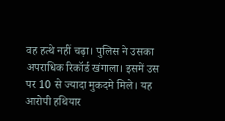वह हत्थे नहीं चढ़ा। पुलिस ने उसका अपराधिक रिकॉर्ड खंगाला। इसमें उस पर 10 से ज्यादा मुकदमे मिले। यह आरोपी हथियार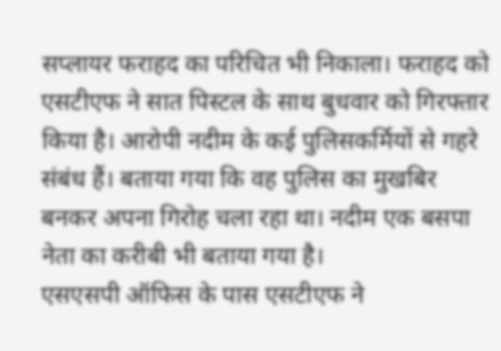सप्लायर फराहद का परिचित भी निकाला। फराहद को एसटीएफ ने सात पिस्टल के साथ बुधवार को गिरफ्तार किया है। आरोपी नदीम के कई पुलिसकर्मियों से गहरे संबंध हैं। बताया गया कि वह पुलिस का मुखबिर बनकर अपना गिरोह चला रहा था। नदीम एक बसपा नेता का करीबी भी बताया गया है।
एसएसपी ऑफिस के पास एसटीएफ ने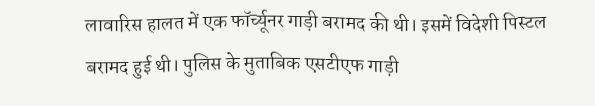लावारिस हालत में एक फॉर्च्यूनर गाड़ी बरामद की थी। इसमें विदेशी पिस्टल बरामद हुई थी। पुलिस के मुताबिक एसटीएफ गाड़ी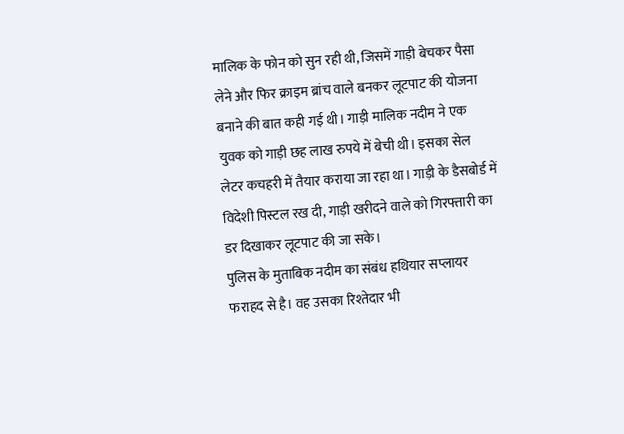मालिक के फोन को सुन रही थी, जिसमें गाड़ी बेचकर पैसा लेने और फिर क्राइम ब्रांच वाले बनकर लूटपाट की योजना बनाने की बात कही गई थी। गाड़ी मालिक नदीम ने एक युवक को गाड़ी छह लाख रुपये में बेची थी। इसका सेल लेटर कचहरी में तैयार कराया जा रहा था। गाड़ी के डैसबोर्ड में विदेशी पिस्टल रख दी, गाड़ी खरीदने वाले को गिरफ्तारी का डर दिखाकर लूटपाट की जा सके।
पुलिस के मुताबिक नदीम का संबंध हथियार सप्लायर फराहद से है। वह उसका रिश्तेदार भी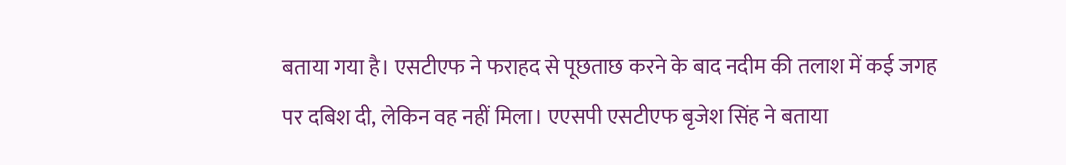बताया गया है। एसटीएफ ने फराहद से पूछताछ करने के बाद नदीम की तलाश में कई जगह पर दबिश दी, लेकिन वह नहीं मिला। एएसपी एसटीएफ बृजेश सिंह ने बताया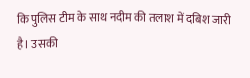कि पुलिस टीम के साथ नदीम की तलाश में दबिश जारी है। उसकी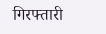गिरफ्तारी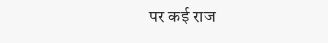पर कई राज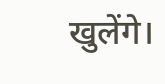खुलेंगे।